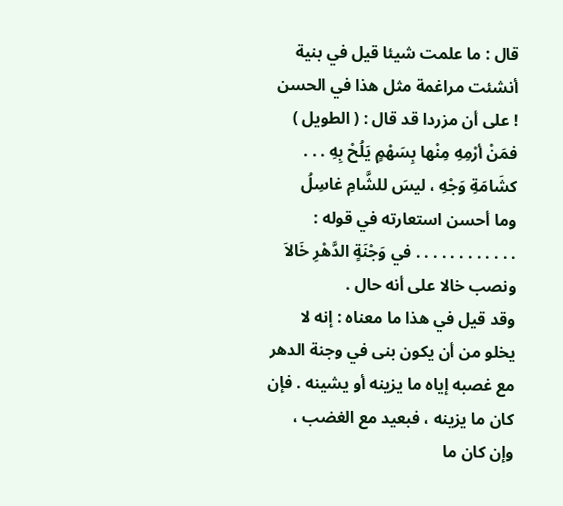قال : ما علمت شيئا قيل في بنية أنشئت مراغمة مثل هذا في الحسن ! على أن مزردا قد قال : ( الطويل )
فمَنْ أرْمِهِ مِنْها بِسَهْمٍ يَلُحْ بِهِ . . . كشَامَةِ وَجْهِ ، ليسَ للشَّامِ غاسِلُ
وما أحسن استعارته في قوله :
. . . . . . . . . . . . في وَجْنَةٍ الدَّهْرِ خَالاَ
ونصب خالا على أنه حال .
وقد قيل في هذا ما معناه : إنه لا يخلو من أن يكون بنى في وجنة الدهر مع غصبه إياه ما يزينه أو يشينه . فإن كان ما يزينه ، فبعيد مع الغضب ، وإن كان ما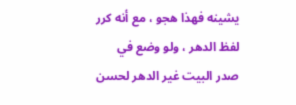يشينه فهذا هجو ، مع أنه كرر لفظ الدهر ، ولو وضع في صدر البيت غير الدهر لحسن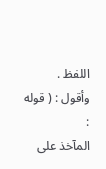اللفظ .
وأقول : ( قوله :
المآخذ على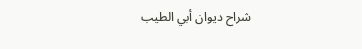شراح ديوان أبي الطيب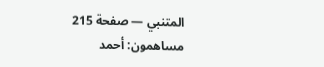المتنبي — صفحة 215
مساهمون: أحمد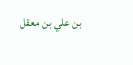بن علي بن معقل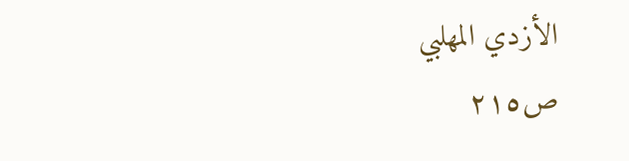الأزدي المهلبي
ص٢١٥